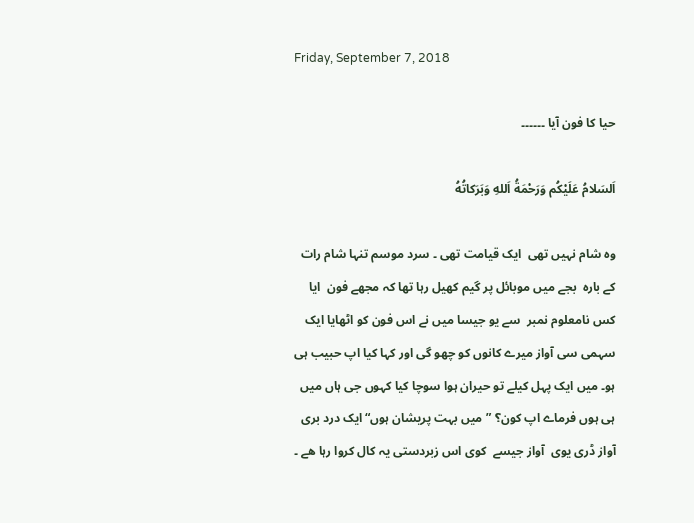Friday, September 7, 2018

حیا کا فون آیا ۔۔۔۔۔۔

اَلسَلامُ عَلَيْكُم وَرَحْمَةُ اَللهِ وَبَرَكاتُهُ

وہ شام نہیں تھی  ایک قیامت تھی ۔ سرد موسم تنہا شام رات کے بارہ  بجے میں موبائل پر گیم کھیل رہا تھا کہ مجھے فون  ایا کس نامعلوم نمبر  سے یو جیسا میں نے اس فون کو اٹھایا ایک سہمی سی آواز میرے کانوں کو چھو گی اور کہا کیا اپ حبیب ہی ہو۔ میں ایک پہل کیلے تو حیران ہوا سوچا کیا کہوں جی ہاں میں ہی ہوں فرماے اپ کون؟ ”میں بہت پریشان ہوں“ایک درد بری  آواز ڈری یوی  آواز جیسے  کوی اس زبردستی یہ کال کروا رہا ھے ۔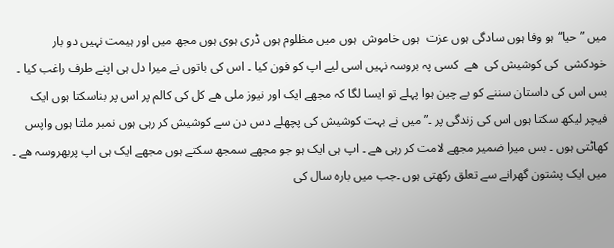میں ”حیا“ہو وفا ہوں سادگی ہوں عزت  ہوں خاموش  ہوں میں مظلوم ہوں ڈری ہوی ہوں مجھ میں اور ہیمت نہیں دو بار خودکشی  کی کوشیش کی  ھے  کسی پہ بروسہ نہیں اسی لیے اپ کو فون کیا ۔ اس کی باتوں نے میرا دل ہی اپنے طرف راغب کیا ۔ بس اس کی داستان سننے کو بے چین ہوا پہلے تو ایسا لگا کہ مجھے ایک اور نیوز ملی ھے کل کی کالم پر اس پر بناسکتا ہوں ایک فیچر لیکھ سکتا ہوں اس کی زندگی پر ۔”میں نے بہت کوشیش کی پچهلے دس دن سے کوشیش کر رہی ہوں نمبر ملتا ہوں واپس کھاٹتی ہوں ۔ بس میرا ضمیر مجھے لامت کر رہی ھے ۔ اپ ہی ایک ہو جو مجھے سمجھ سکتے ہوں مجھے ایک ہی اپ پربھروسہ ھے ۔ میں ایک پشتون گھرانے سے تعلق رکھتی ہوں ۔جب میں بارہ سال کی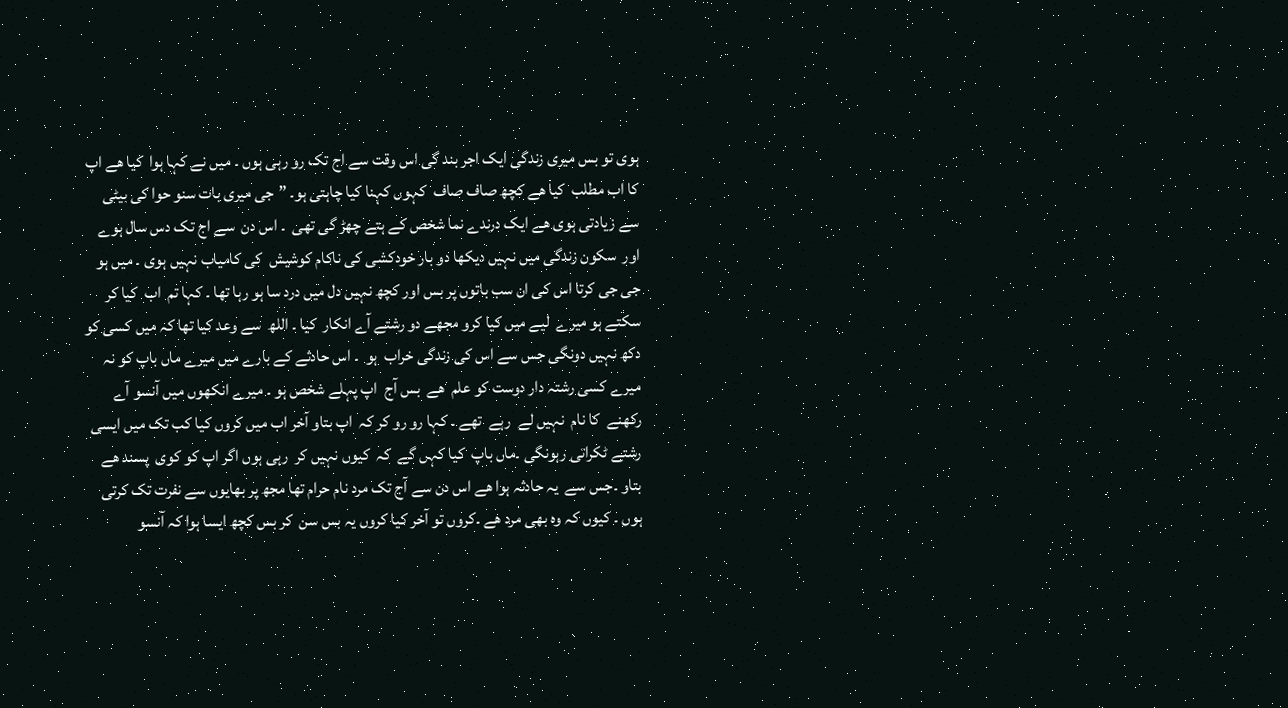ہوی تو بس میری زندگی ایک اجر بند گی اس وقت سے اج تک رو رہی ہوں ۔ میں نے کہا ہوا  کیا ھے اپ کا اب مطلب  کیا ھے کچھ صاف صاف  کہوں کہنا کیا چاہتی ہو۔ ”جی میری بات سنو حوا کی بیٹی سے زیادتی ہوی ھے ایک درندے نما شخص کے ہتے چھڑ گی تھی  ۔ اس دن  سے اج تک دس سال ہوے  اور  سکون زندگی میں نہیں دیکھا دو بار خودکشی کی ناکام کوشیش  کی کامیاب نہیں ہوی ۔ میں ہو جی جی کرتا اس کی ان سب باتوں پر بس اور کچھ نہیں دل میں درد سا ہو رہا تھا ۔ کہا تم  اب  کیا کر سکتے ہو میرے  لیے میں کیا کرو مجھے دو رشتے آے انکار  کیا ۔ اللھ  سے وعد کیا تھا کہ میں کسی کو دکھ نہیں دونگی جس سے اس کی زندگی خراب  ہو  ۔ اس حادثے کے بارے میں میرے ماں باپ کو نہ میرے کسی رشتہ دار دوست کو علم  ھے  بس آج  اپ پہلے شخص ہو ۔ میرے انکھوں میں آنسو آے رکھنے  کا نام  نہیں لے  رہے  تھے ۔ کہا رو رو کر کہ  اپ بتاو آخر اب میں کروں کیا کب تک میں ایسی  رشتے ٹکراتی رہونگی ۔ماں باپ  کیا کہں گے  کہ  کیوں نہیں کر  رہی ہوں اگر اپ کو کوی  پسند ھے بتاو ۔جس سے  یہ حادثہ ہوا ھے اس دن سے آج تک مرد نام حرام تھا مجھ پر بھایوں سے نفرت تک کرتی ہوں ۔ کیوں کہ وہ بھی مرد ھے ۔کروں تو آخر کیا کروں یہ بس سن  کر بس کچھ ایسا ہوا کہ آنسو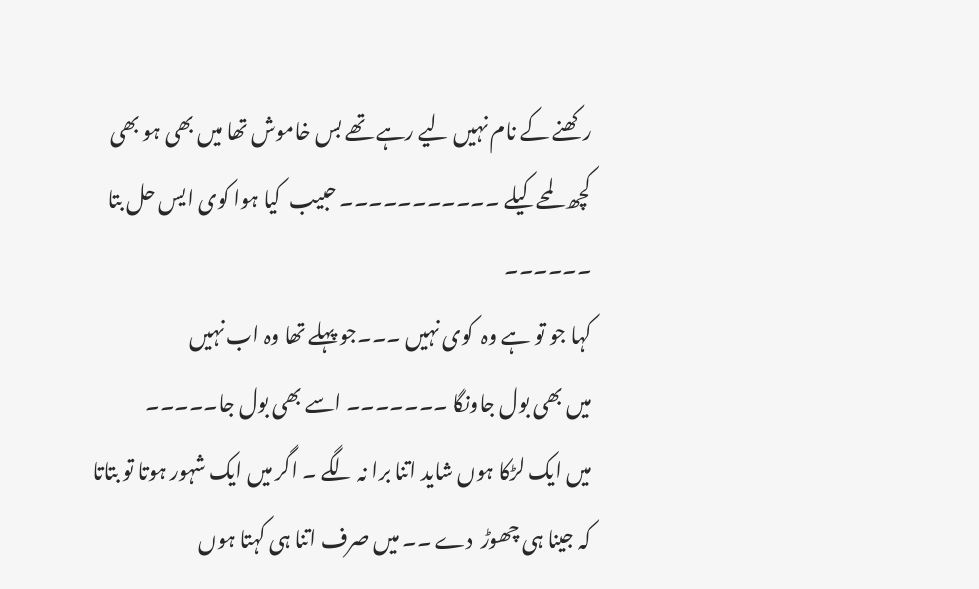رکھنے کے نام نہیں لیے رہے تھے بس خاموش تھا میں بھی ہو بھی کچھ لمحے کیلے ۔۔۔۔۔۔۔۔۔۔۔ حبیب  کیا ہوا کوی ایس حل بتا ۔۔۔۔۔۔
کہا جو تو ہے وہ  کوی نہیں ۔۔۔جو پہلے تھا وہ اب نہیں
میں بھی بول جاونگا ۔۔۔۔۔۔۔ اسے بھی بول جا۔۔۔۔۔
میں ایک لڑکا ہوں شاید اتنا برا نہ لگے ۔ اگر میں ایک شہور ہوتا تو بتاتا کہ جینا ہی چھوڑ  دے ۔۔ میں صرف اتنا ہی کہتا ہوں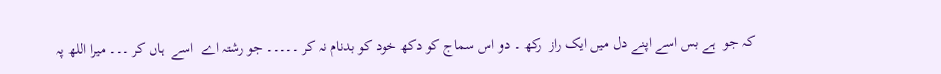کہ جو  ہے بس اسے اپنے دل میں ایک راز  رکھ ۔ دو اس سماج کو دکھ خود کو بدنام نہ کر ۔۔۔۔۔ جو رشتہ اے  اسے  ہاں کر ۔۔۔ میرا اللھ پہ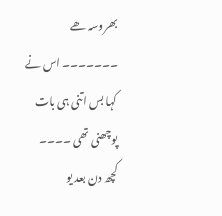بھروسہ ھے ۔۔۔۔۔۔۔ اس نے کہا بس اتنی ہی بات پوچھنی تھی ۔۔۔۔  کچھ دن بعد یو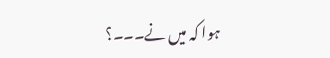ہوا کہ میں نے۔۔۔؟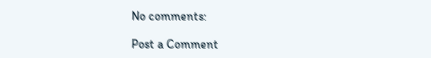No comments:

Post a Comment